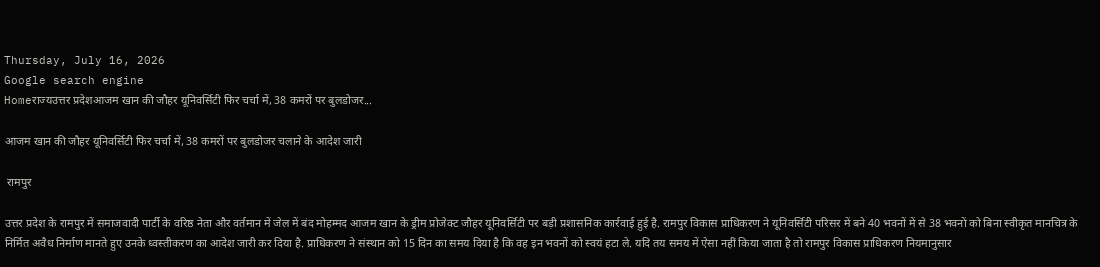Thursday, July 16, 2026
Google search engine
Homeराज्यउत्तर प्रदेशआजम खान की जौहर यूनिवर्सिटी फिर चर्चा में, 38 कमरों पर बुलडोजर...

आजम खान की जौहर यूनिवर्सिटी फिर चर्चा में, 38 कमरों पर बुलडोजर चलाने के आदेश जारी

 रामपुर

उत्तर प्रदेश के रामपुर में समाजवादी पार्टी के वरिष्ठ नेता और वर्तमान में जेल में बंद मोहम्मद आजम खान के ड्रीम प्रोजेक्ट जौहर यूनिवर्सिटी पर बड़ी प्रशासनिक कार्रवाई हुई है. रामपुर विकास प्राधिकरण ने यूनिवर्सिटी परिसर में बने 40 भवनों में से 38 भवनों को बिना स्वीकृत मानचित्र के निर्मित अवैध निर्माण मानते हुए उनके ध्वस्तीकरण का आदेश जारी कर दिया है. प्राधिकरण ने संस्थान को 15 दिन का समय दिया है कि वह इन भवनों को स्वयं हटा ले. यदि तय समय में ऐसा नहीं किया जाता है तो रामपुर विकास प्राधिकरण नियमानुसार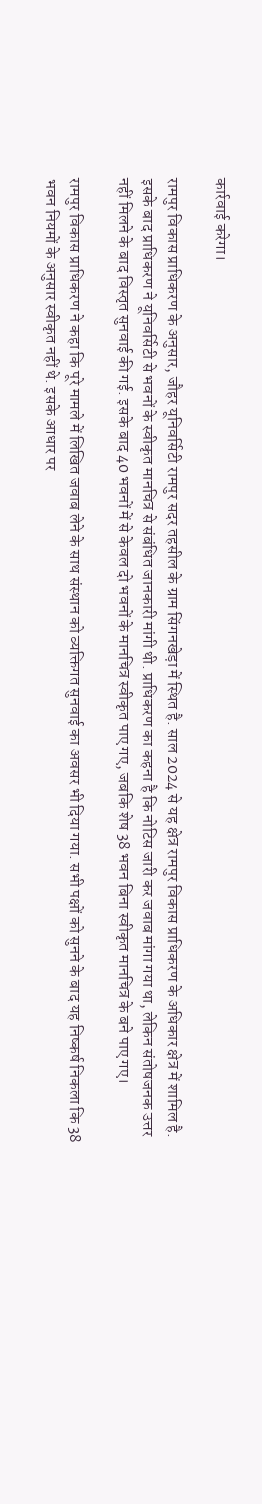कार्रवाई करेगा।

रामपुर विकास प्राधिकरण के अनुसार, जौहर यूनिवर्सिटी रामपुर सदर तहसील के ग्राम सिंगनखेड़ा में स्थित है. साल 2024 से यह क्षेत्र रामपुर विकास प्राधिकरण के अधिकार क्षेत्र में शामिल है. इसके बाद प्राधिकरण ने यूनिवर्सिटी से भवनों के स्वीकृत मानचित्र से संबंधित जानकारी मांगी थी. प्राधिकरण का कहना है कि नोटिस जारी कर जवाब मांगा गया था, लेकिन संतोषजनक उत्तर नहीं मिलने के बाद विस्तृत सुनवाई की गई. इसके बाद 40 भवनों में से केवल दो भवनों के मानचित्र स्वीकृत पाए गए, जबकि शेष 38 भवन बिना स्वीकृत मानचित्र के बने पाए गए।

रामपुर विकास प्राधिकरण ने कहा कि पूरे मामले में लिखित जवाब लेने के साथ संस्थान को व्यक्तिगत सुनवाई का अवसर भी दिया गया. सभी पक्षों को सुनने के बाद यह निष्कर्ष निकला कि 38 भवन नियमों के अनुसार स्वीकृत नहीं थे. इसके आधार पर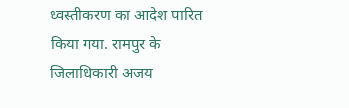ध्वस्तीकरण का आदेश पारित किया गया. रामपुर के जिलाधिकारी अजय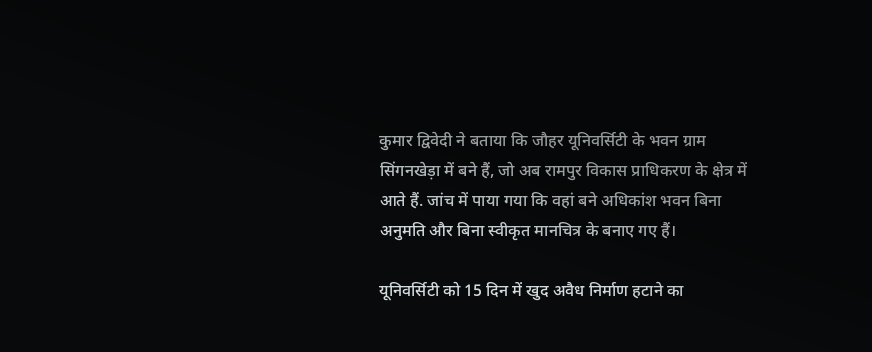कुमार द्विवेदी ने बताया कि जौहर यूनिवर्सिटी के भवन ग्राम सिंगनखेड़ा में बने हैं, जो अब रामपुर विकास प्राधिकरण के क्षेत्र में आते हैं. जांच में पाया गया कि वहां बने अधिकांश भवन बिना अनुमति और बिना स्वीकृत मानचित्र के बनाए गए हैं।

यूनिवर्सिटी को 15 दिन में खुद अवैध निर्माण हटाने का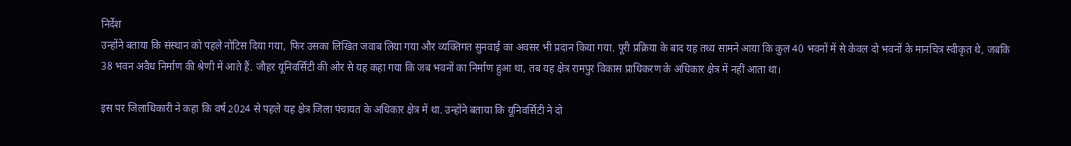निर्देश
उन्होंने बताया कि संस्थान को पहले नोटिस दिया गया, फिर उसका लिखित जवाब लिया गया और व्यक्तिगत सुनवाई का अवसर भी प्रदान किया गया. पूरी प्रक्रिया के बाद यह तथ्य सामने आया कि कुल 40 भवनों में से केवल दो भवनों के मानचित्र स्वीकृत थे, जबकि 38 भवन अवैध निर्माण की श्रेणी में आते हैं. जौहर यूनिवर्सिटी की ओर से यह कहा गया कि जब भवनों का निर्माण हुआ था, तब यह क्षेत्र रामपुर विकास प्राधिकरण के अधिकार क्षेत्र में नहीं आता था।

इस पर जिलाधिकारी ने कहा कि वर्ष 2024 से पहले यह क्षेत्र जिला पंचायत के अधिकार क्षेत्र में था. उन्होंने बताया कि यूनिवर्सिटी ने दो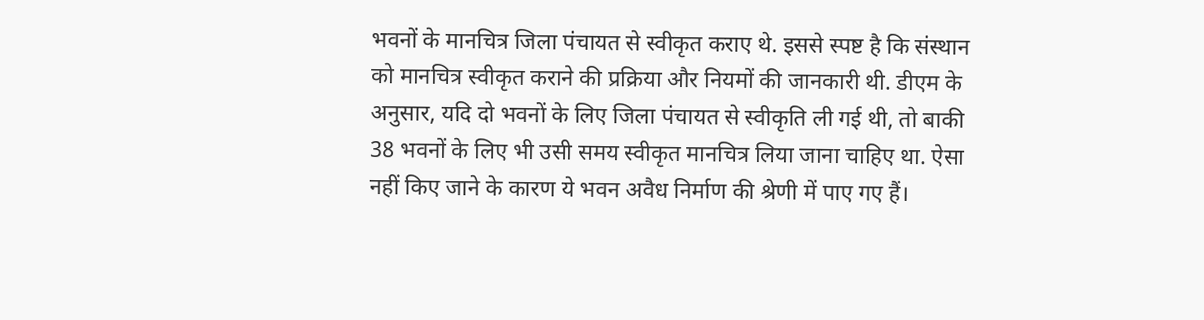भवनों के मानचित्र जिला पंचायत से स्वीकृत कराए थे. इससे स्पष्ट है कि संस्थान को मानचित्र स्वीकृत कराने की प्रक्रिया और नियमों की जानकारी थी. डीएम के अनुसार, यदि दो भवनों के लिए जिला पंचायत से स्वीकृति ली गई थी, तो बाकी 38 भवनों के लिए भी उसी समय स्वीकृत मानचित्र लिया जाना चाहिए था. ऐसा नहीं किए जाने के कारण ये भवन अवैध निर्माण की श्रेणी में पाए गए हैं।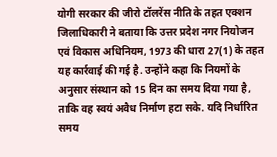योगी सरकार की जीरो टॉलरेंस नीति के तहत एक्शन
जिलाधिकारी ने बताया कि उत्तर प्रदेश नगर नियोजन एवं विकास अधिनियम, 1973 की धारा 27(1) के तहत यह कार्रवाई की गई है. उन्होंने कहा कि नियमों के अनुसार संस्थान को 15 दिन का समय दिया गया है, ताकि वह स्वयं अवैध निर्माण हटा सके. यदि निर्धारित समय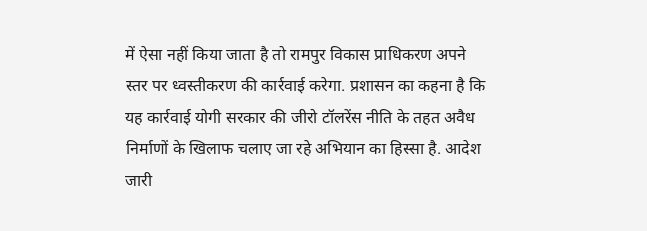में ऐसा नहीं किया जाता है तो रामपुर विकास प्राधिकरण अपने स्तर पर ध्वस्तीकरण की कार्रवाई करेगा. प्रशासन का कहना है कि यह कार्रवाई योगी सरकार की जीरो टॉलरेंस नीति के तहत अवैध निर्माणों के खिलाफ चलाए जा रहे अभियान का हिस्सा है. आदेश जारी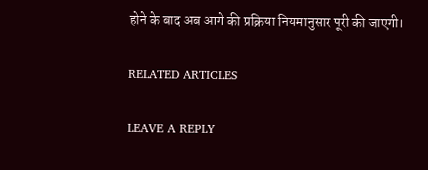होने के बाद अब आगे की प्रक्रिया नियमानुसार पूरी की जाएगी।

RELATED ARTICLES

LEAVE A REPLY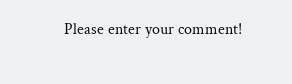Please enter your comment!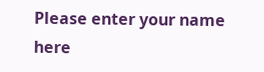Please enter your name here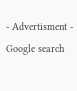- Advertisment -
Google search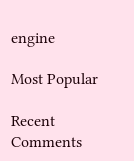engine

Most Popular

Recent Comments